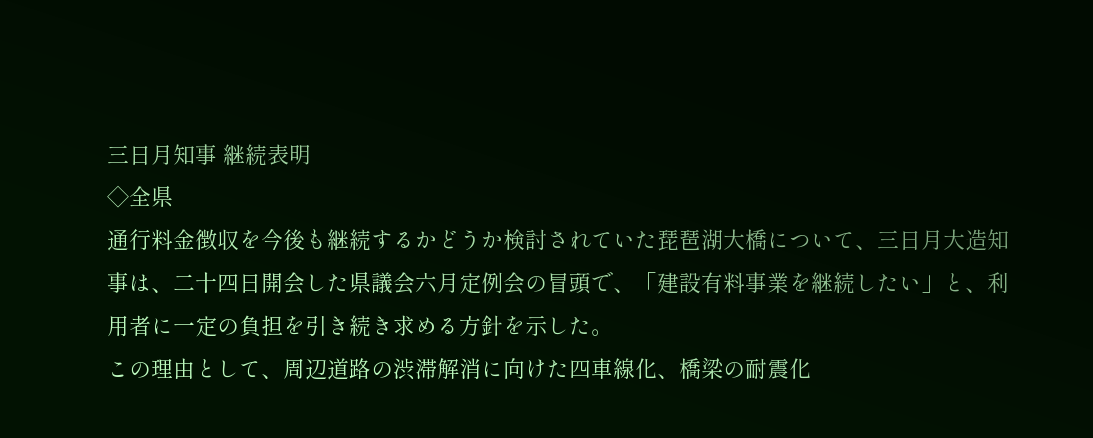三日月知事 継続表明
◇全県
通行料金徴収を今後も継続するかどうか検討されていた琵琶湖大橋について、三日月大造知事は、二十四日開会した県議会六月定例会の冒頭で、「建設有料事業を継続したい」と、利用者に一定の負担を引き続き求める方針を示した。
この理由として、周辺道路の渋滞解消に向けた四車線化、橋梁の耐震化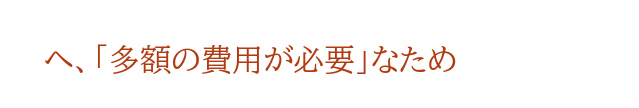へ、「多額の費用が必要」なため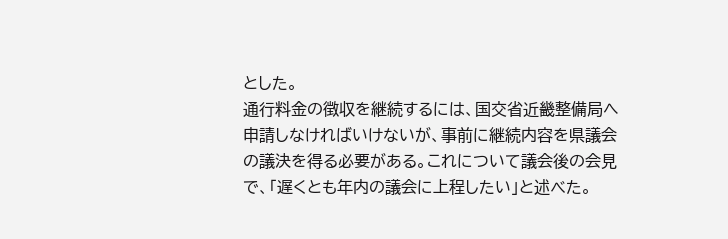とした。
通行料金の徴収を継続するには、国交省近畿整備局へ申請しなければいけないが、事前に継続内容を県議会の議決を得る必要がある。これについて議会後の会見で、「遅くとも年内の議会に上程したい」と述べた。